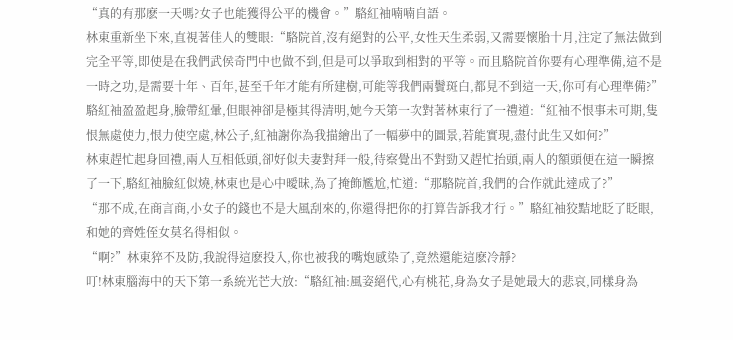“真的有那麽一天嗎?女子也能獲得公平的機會。”駱紅袖喃喃自語。
林東重新坐下來,直視著佳人的雙眼:“駱院首,沒有絕對的公平,女性天生柔弱,又需要懷胎十月,注定了無法做到完全平等,即使是在我們武侯奇門中也做不到,但是可以爭取到相對的平等。而且駱院首你要有心理準備,這不是一時之功,是需要十年、百年,甚至千年才能有所建樹,可能等我們兩鬢斑白,都見不到這一天,你可有心理準備?”
駱紅袖盈盈起身,臉帶紅暈,但眼神卻是極其得清明,她今天第一次對著林東行了一禮道:“紅袖不恨事未可期,隻恨無處使力,恨力使空處,林公子,紅袖謝你為我描繪出了一幅夢中的圖景,若能實現,盡付此生又如何?”
林東趕忙起身回禮,兩人互相低頭,卻好似夫妻對拜一般,待察覺出不對勁又趕忙抬頭,兩人的額頭便在這一瞬擦了一下,駱紅袖臉紅似燒,林東也是心中曖昧,為了掩飾尷尬,忙道:“那駱院首,我們的合作就此達成了?”
“那不成,在商言商,小女子的錢也不是大風刮來的,你還得把你的打算告訴我才行。”駱紅袖狡黠地眨了眨眼,和她的齊姓侄女莫名得相似。
“啊?”林東猝不及防,我說得這麽投入,你也被我的嘴炮感染了,竟然還能這麽冷靜?
叮!林東腦海中的天下第一系統光芒大放:“駱紅袖:風姿絕代,心有桃花,身為女子是她最大的悲哀,同樣身為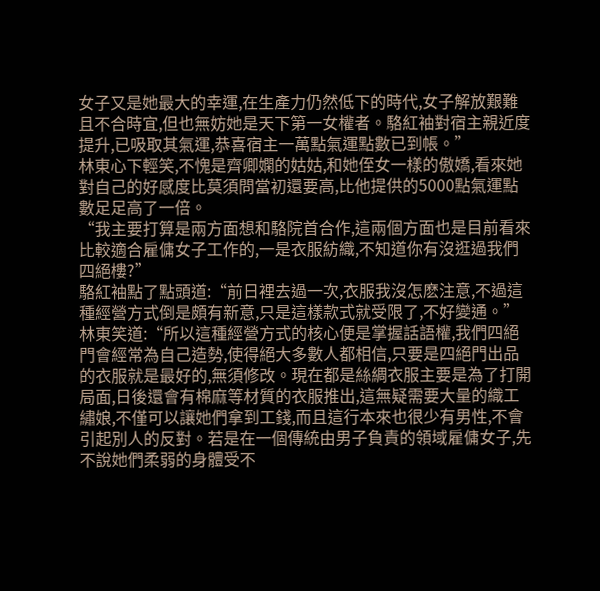女子又是她最大的幸運,在生產力仍然低下的時代,女子解放艱難且不合時宜,但也無妨她是天下第一女權者。駱紅袖對宿主親近度提升,已吸取其氣運,恭喜宿主一萬點氣運點數已到帳。”
林東心下輕笑,不愧是齊卿嫻的姑姑,和她侄女一樣的傲嬌,看來她對自己的好感度比莫須問當初還要高,比他提供的5000點氣運點數足足高了一倍。
“我主要打算是兩方面想和駱院首合作,這兩個方面也是目前看來比較適合雇傭女子工作的,一是衣服紡織,不知道你有沒逛過我們四絕樓?”
駱紅袖點了點頭道:“前日裡去過一次,衣服我沒怎麽注意,不過這種經營方式倒是頗有新意,只是這樣款式就受限了,不好變通。”
林東笑道:“所以這種經營方式的核心便是掌握話語權,我們四絕門會經常為自己造勢,使得絕大多數人都相信,只要是四絕門出品的衣服就是最好的,無須修改。現在都是絲綢衣服主要是為了打開局面,日後還會有棉麻等材質的衣服推出,這無疑需要大量的織工繡娘,不僅可以讓她們拿到工錢,而且這行本來也很少有男性,不會引起別人的反對。若是在一個傳統由男子負責的領域雇傭女子,先不說她們柔弱的身體受不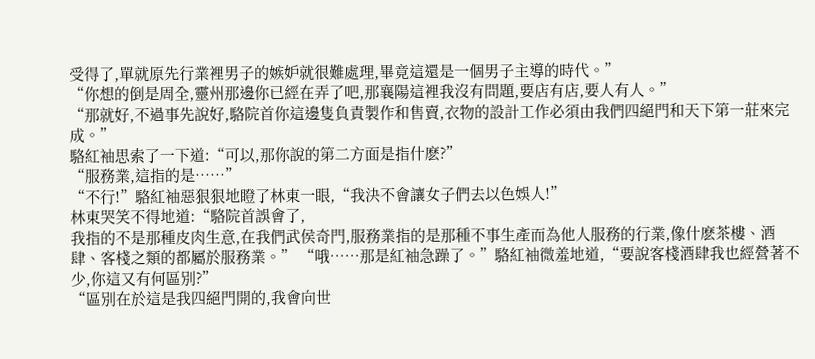受得了,單就原先行業裡男子的嫉妒就很難處理,畢竟這還是一個男子主導的時代。”
“你想的倒是周全,靈州那邊你已經在弄了吧,那襄陽這裡我沒有問題,要店有店,要人有人。”
“那就好,不過事先說好,駱院首你這邊隻負責製作和售賣,衣物的設計工作必須由我們四絕門和天下第一莊來完成。”
駱紅袖思索了一下道:“可以,那你說的第二方面是指什麽?”
“服務業,這指的是……”
“不行!”駱紅袖惡狠狠地瞪了林東一眼,“我決不會讓女子們去以色娛人!”
林東哭笑不得地道:“駱院首誤會了,
我指的不是那種皮肉生意,在我們武侯奇門,服務業指的是那種不事生產而為他人服務的行業,像什麽茶樓、酒肆、客棧之類的都屬於服務業。” “哦……那是紅袖急躁了。”駱紅袖微羞地道,“要說客棧酒肆我也經營著不少,你這又有何區別?”
“區別在於這是我四絕門開的,我會向世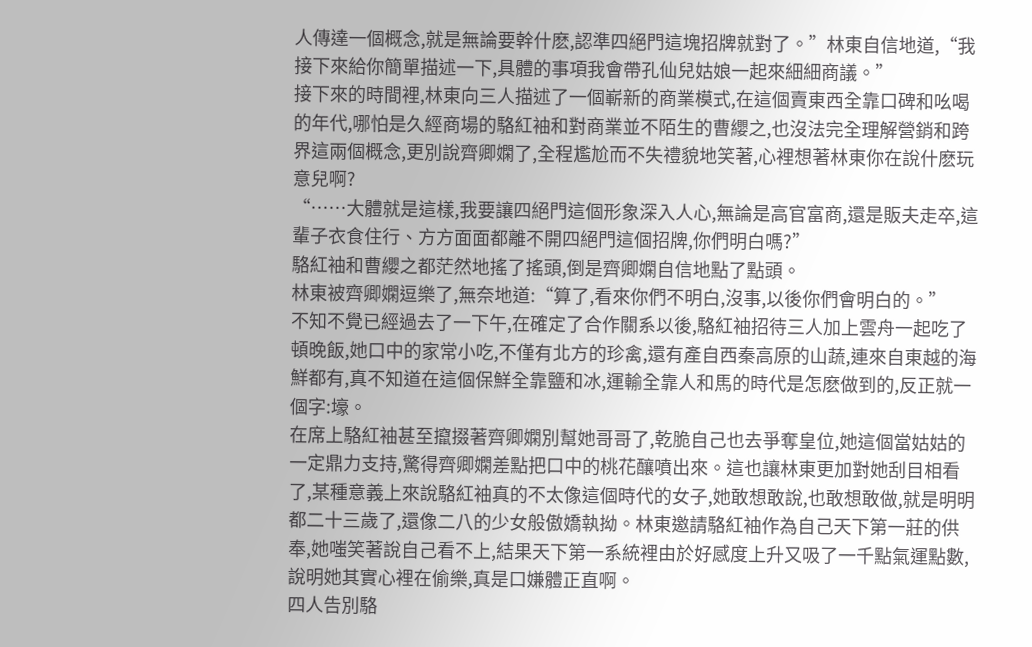人傳達一個概念,就是無論要幹什麽,認準四絕門這塊招牌就對了。”林東自信地道,“我接下來給你簡單描述一下,具體的事項我會帶孔仙兒姑娘一起來細細商議。”
接下來的時間裡,林東向三人描述了一個嶄新的商業模式,在這個賣東西全靠口碑和吆喝的年代,哪怕是久經商場的駱紅袖和對商業並不陌生的曹纓之,也沒法完全理解營銷和跨界這兩個概念,更別說齊卿嫻了,全程尷尬而不失禮貌地笑著,心裡想著林東你在說什麽玩意兒啊?
“……大體就是這樣,我要讓四絕門這個形象深入人心,無論是高官富商,還是販夫走卒,這輩子衣食住行、方方面面都離不開四絕門這個招牌,你們明白嗎?”
駱紅袖和曹纓之都茫然地搖了搖頭,倒是齊卿嫻自信地點了點頭。
林東被齊卿嫻逗樂了,無奈地道:“算了,看來你們不明白,沒事,以後你們會明白的。”
不知不覺已經過去了一下午,在確定了合作關系以後,駱紅袖招待三人加上雲舟一起吃了頓晚飯,她口中的家常小吃,不僅有北方的珍禽,還有產自西秦高原的山蔬,連來自東越的海鮮都有,真不知道在這個保鮮全靠鹽和冰,運輸全靠人和馬的時代是怎麽做到的,反正就一個字:壕。
在席上駱紅袖甚至攛掇著齊卿嫻別幫她哥哥了,乾脆自己也去爭奪皇位,她這個當姑姑的一定鼎力支持,驚得齊卿嫻差點把口中的桃花釀噴出來。這也讓林東更加對她刮目相看了,某種意義上來說駱紅袖真的不太像這個時代的女子,她敢想敢說,也敢想敢做,就是明明都二十三歲了,還像二八的少女般傲嬌執拗。林東邀請駱紅袖作為自己天下第一莊的供奉,她嗤笑著說自己看不上,結果天下第一系統裡由於好感度上升又吸了一千點氣運點數,說明她其實心裡在偷樂,真是口嫌體正直啊。
四人告別駱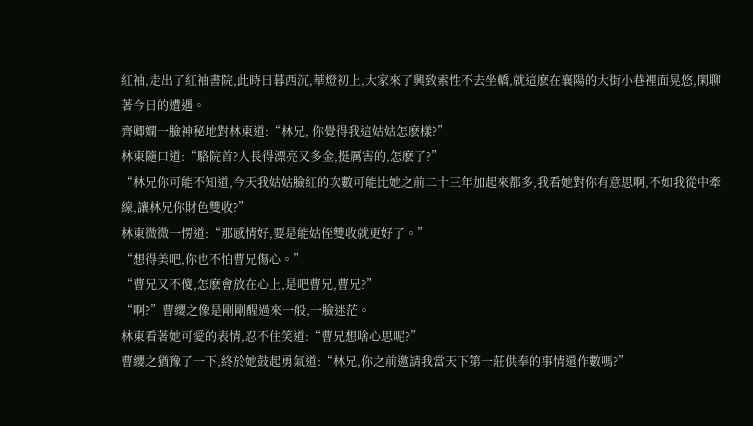紅袖,走出了紅袖書院,此時日暮西沉,華燈初上,大家來了興致索性不去坐轎,就這麽在襄陽的大街小巷裡面晃悠,閑聊著今日的遭遇。
齊卿嫻一臉神秘地對林東道:“林兄, 你覺得我這姑姑怎麽樣?”
林東隨口道:“駱院首?人長得漂亮又多金,挺厲害的,怎麽了?”
“林兄你可能不知道,今天我姑姑臉紅的次數可能比她之前二十三年加起來都多,我看她對你有意思啊,不如我從中牽線,讓林兄你財色雙收?”
林東微微一愣道:“那感情好,要是能姑侄雙收就更好了。”
“想得美吧,你也不怕曹兄傷心。”
“曹兄又不傻,怎麽會放在心上,是吧曹兄,曹兄?”
“啊?”曹纓之像是剛剛醒過來一般,一臉迷茫。
林東看著她可愛的表情,忍不住笑道:“曹兄想啥心思呢?”
曹纓之猶豫了一下,終於她鼓起勇氣道:“林兄,你之前邀請我當天下第一莊供奉的事情還作數嗎?”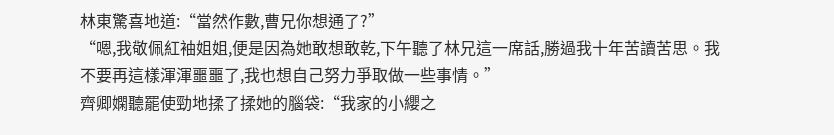林東驚喜地道:“當然作數,曹兄你想通了?”
“嗯,我敬佩紅袖姐姐,便是因為她敢想敢乾,下午聽了林兄這一席話,勝過我十年苦讀苦思。我不要再這樣渾渾噩噩了,我也想自己努力爭取做一些事情。”
齊卿嫻聽罷使勁地揉了揉她的腦袋:“我家的小纓之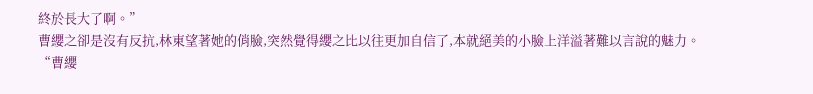終於長大了啊。”
曹纓之卻是沒有反抗,林東望著她的俏臉,突然覺得纓之比以往更加自信了,本就絕美的小臉上洋溢著難以言說的魅力。
“曹纓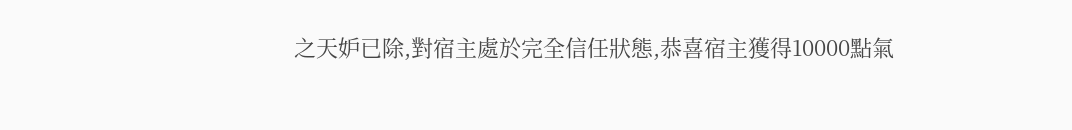之天妒已除,對宿主處於完全信任狀態,恭喜宿主獲得10000點氣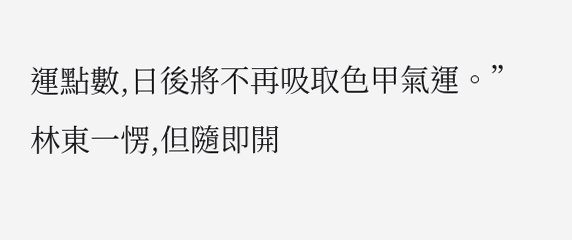運點數,日後將不再吸取色甲氣運。”
林東一愣,但隨即開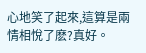心地笑了起來,這算是兩情相悅了麽?真好。